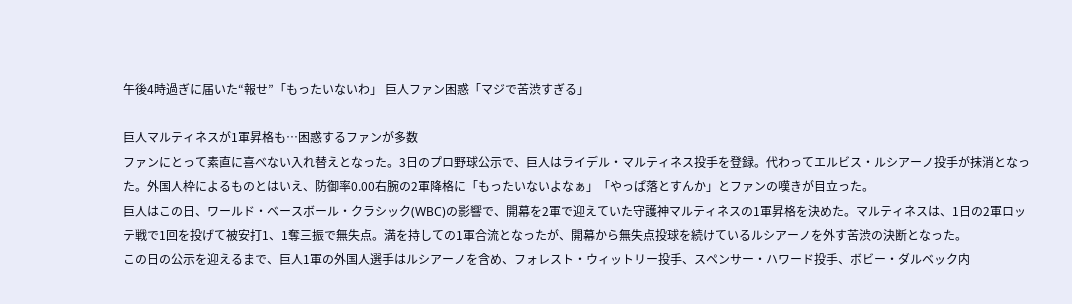午後4時過ぎに届いた“報せ”「もったいないわ」 巨人ファン困惑「マジで苦渋すぎる」

巨人マルティネスが1軍昇格も…困惑するファンが多数
ファンにとって素直に喜べない入れ替えとなった。3日のプロ野球公示で、巨人はライデル・マルティネス投手を登録。代わってエルビス・ルシアーノ投手が抹消となった。外国人枠によるものとはいえ、防御率0.00右腕の2軍降格に「もったいないよなぁ」「やっぱ落とすんか」とファンの嘆きが目立った。
巨人はこの日、ワールド・ベースボール・クラシック(WBC)の影響で、開幕を2軍で迎えていた守護神マルティネスの1軍昇格を決めた。マルティネスは、1日の2軍ロッテ戦で1回を投げて被安打1、1奪三振で無失点。満を持しての1軍合流となったが、開幕から無失点投球を続けているルシアーノを外す苦渋の決断となった。
この日の公示を迎えるまで、巨人1軍の外国人選手はルシアーノを含め、フォレスト・ウィットリー投手、スペンサー・ハワード投手、ボビー・ダルベック内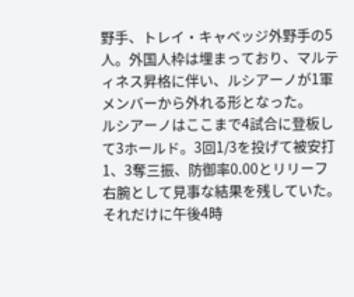野手、トレイ・キャベッジ外野手の5人。外国人枠は埋まっており、マルティネス昇格に伴い、ルシアーノが1軍メンバーから外れる形となった。
ルシアーノはここまで4試合に登板して3ホールド。3回1/3を投げて被安打1、3奪三振、防御率0.00とリリーフ右腕として見事な結果を残していた。それだけに午後4時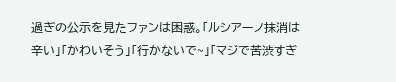過ぎの公示を見たファンは困惑。「ルシアーノ抹消は辛い」「かわいそう」「行かないで~」「マジで苦渋すぎ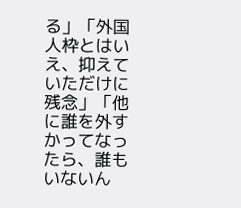る」「外国人枠とはいえ、抑えていただけに残念」「他に誰を外すかってなったら、誰もいないん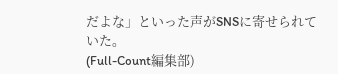だよな」といった声がSNSに寄せられていた。
(Full-Count編集部)